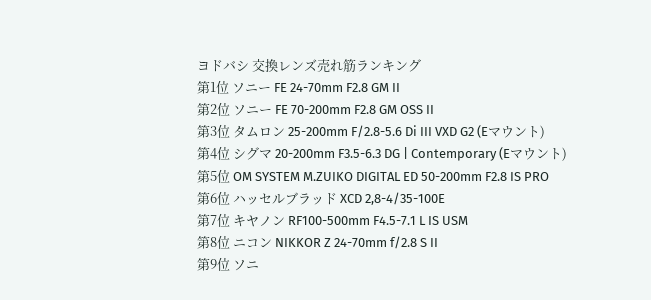ヨドバシ 交換レンズ売れ筋ランキング
第1位 ソニー FE 24-70mm F2.8 GM II
第2位 ソニー FE 70-200mm F2.8 GM OSS II
第3位 タムロン 25-200mm F/2.8-5.6 Di III VXD G2 (Eマウント)
第4位 シグマ 20-200mm F3.5-6.3 DG | Contemporary (Eマウント)
第5位 OM SYSTEM M.ZUIKO DIGITAL ED 50-200mm F2.8 IS PRO
第6位 ハッセルブラッド XCD 2,8-4/35-100E
第7位 キヤノン RF100-500mm F4.5-7.1 L IS USM
第8位 ニコン NIKKOR Z 24-70mm f/2.8 S II
第9位 ソニ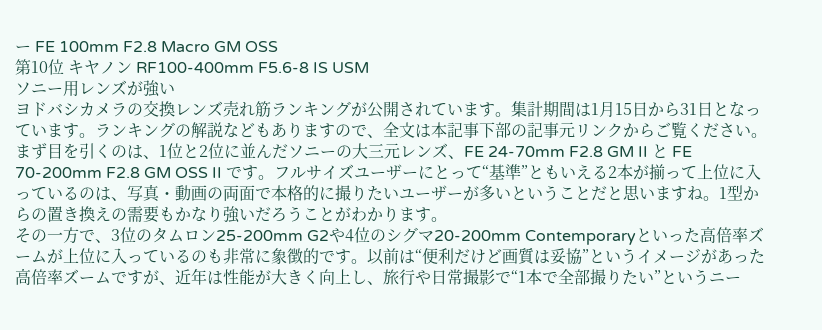ー FE 100mm F2.8 Macro GM OSS
第10位 キヤノン RF100-400mm F5.6-8 IS USM
ソニー用レンズが強い
ヨドバシカメラの交換レンズ売れ筋ランキングが公開されています。集計期間は1月15日から31日となっています。ランキングの解説などもありますので、全文は本記事下部の記事元リンクからご覧ください。
まず目を引くのは、1位と2位に並んだソニーの大三元レンズ、FE 24-70mm F2.8 GM II と FE 70-200mm F2.8 GM OSS II です。フルサイズユーザーにとって“基準”ともいえる2本が揃って上位に入っているのは、写真・動画の両面で本格的に撮りたいユーザーが多いということだと思いますね。1型からの置き換えの需要もかなり強いだろうことがわかります。
その一方で、3位のタムロン25-200mm G2や4位のシグマ20-200mm Contemporaryといった高倍率ズームが上位に入っているのも非常に象徴的です。以前は“便利だけど画質は妥協”というイメージがあった高倍率ズームですが、近年は性能が大きく向上し、旅行や日常撮影で“1本で全部撮りたい”というニー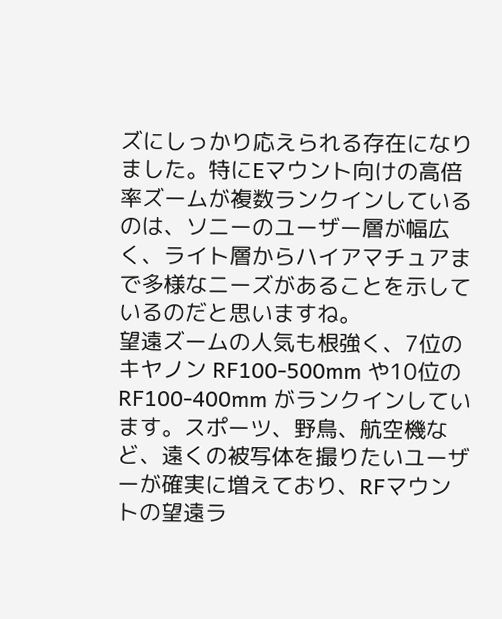ズにしっかり応えられる存在になりました。特にEマウント向けの高倍率ズームが複数ランクインしているのは、ソニーのユーザー層が幅広く、ライト層からハイアマチュアまで多様なニーズがあることを示しているのだと思いますね。
望遠ズームの人気も根強く、7位のキヤノン RF100-500mm や10位のRF100-400mm がランクインしています。スポーツ、野鳥、航空機など、遠くの被写体を撮りたいユーザーが確実に増えており、RFマウントの望遠ラ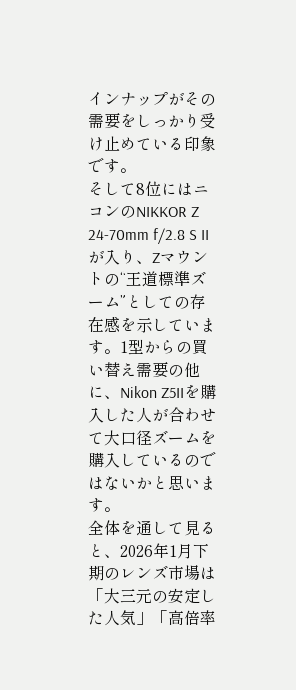インナップがその需要をしっかり受け止めている印象です。
そして8位にはニコンのNIKKOR Z 24-70mm f/2.8 S II が入り、Zマウントの“王道標準ズーム”としての存在感を示しています。1型からの買い替え需要の他に、Nikon Z5IIを購入した人が合わせて大口径ズームを購入しているのではないかと思います。
全体を通して見ると、2026年1月下期のレンズ市場は「大三元の安定した人気」「高倍率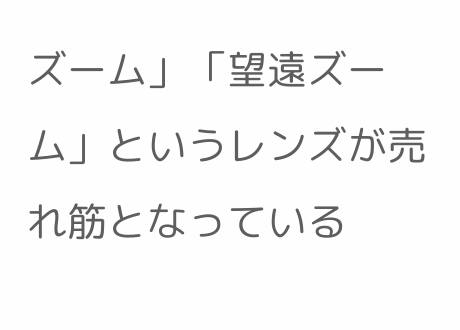ズーム」「望遠ズーム」というレンズが売れ筋となっている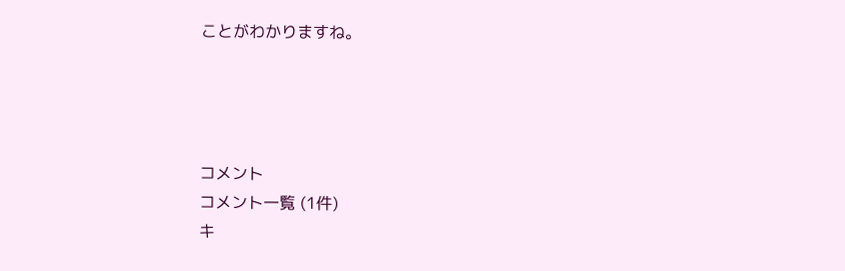ことがわかりますね。




コメント
コメント一覧 (1件)
キ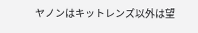ヤノンはキットレンズ以外は望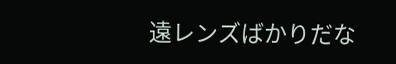遠レンズばかりだな